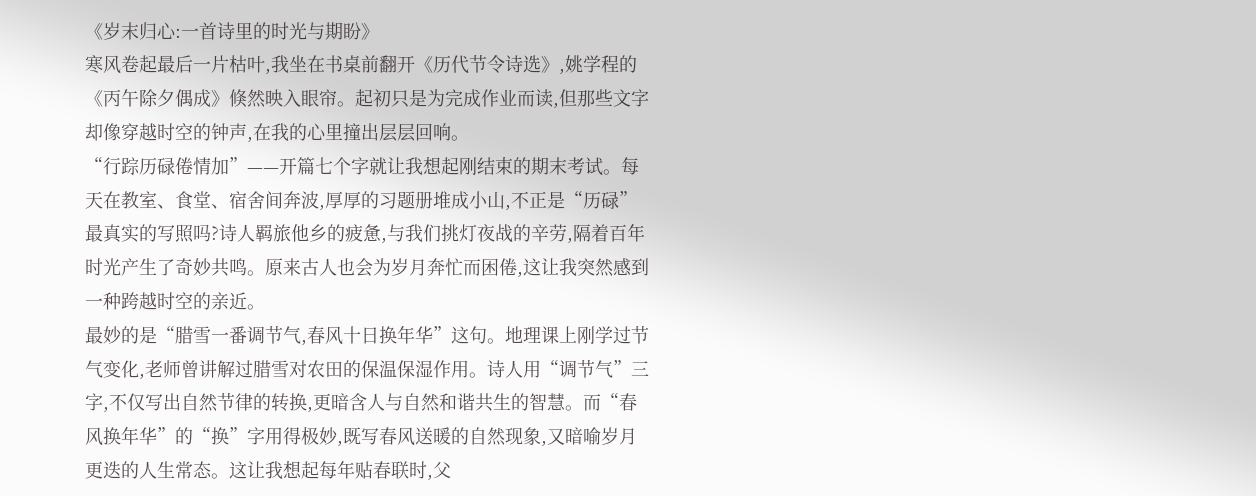《岁末归心:一首诗里的时光与期盼》
寒风卷起最后一片枯叶,我坐在书桌前翻开《历代节令诗选》,姚学程的《丙午除夕偶成》倏然映入眼帘。起初只是为完成作业而读,但那些文字却像穿越时空的钟声,在我的心里撞出层层回响。
“行踪历碌倦情加”——开篇七个字就让我想起刚结束的期末考试。每天在教室、食堂、宿舍间奔波,厚厚的习题册堆成小山,不正是“历碌”最真实的写照吗?诗人羁旅他乡的疲惫,与我们挑灯夜战的辛劳,隔着百年时光产生了奇妙共鸣。原来古人也会为岁月奔忙而困倦,这让我突然感到一种跨越时空的亲近。
最妙的是“腊雪一番调节气,春风十日换年华”这句。地理课上刚学过节气变化,老师曾讲解过腊雪对农田的保温保湿作用。诗人用“调节气”三字,不仅写出自然节律的转换,更暗含人与自然和谐共生的智慧。而“春风换年华”的“换”字用得极妙,既写春风送暖的自然现象,又暗喻岁月更迭的人生常态。这让我想起每年贴春联时,父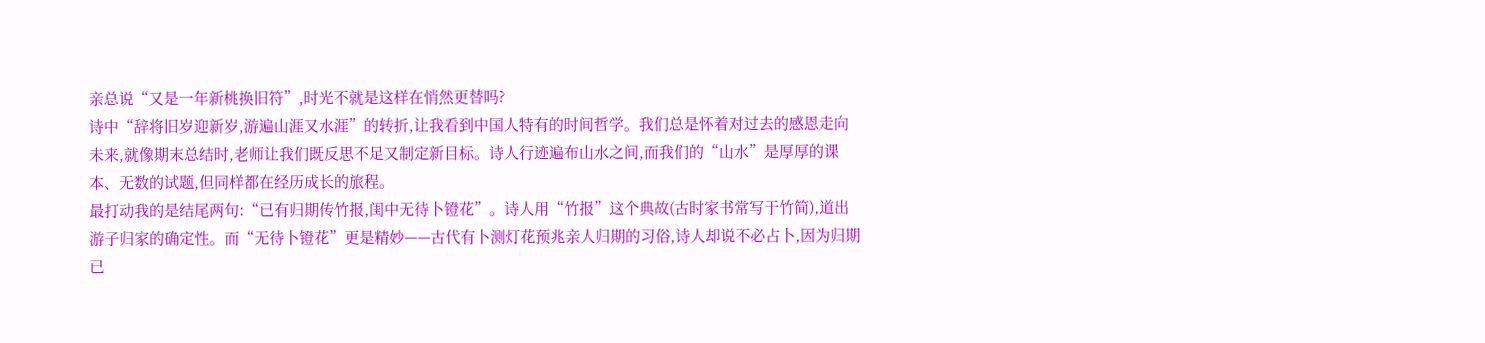亲总说“又是一年新桃换旧符”,时光不就是这样在悄然更替吗?
诗中“辞将旧岁迎新岁,游遍山涯又水涯”的转折,让我看到中国人特有的时间哲学。我们总是怀着对过去的感恩走向未来,就像期末总结时,老师让我们既反思不足又制定新目标。诗人行迹遍布山水之间,而我们的“山水”是厚厚的课本、无数的试题,但同样都在经历成长的旅程。
最打动我的是结尾两句:“已有归期传竹报,闺中无待卜镫花”。诗人用“竹报”这个典故(古时家书常写于竹简),道出游子归家的确定性。而“无待卜镫花”更是精妙——古代有卜测灯花预兆亲人归期的习俗,诗人却说不必占卜,因为归期已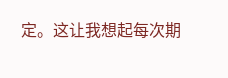定。这让我想起每次期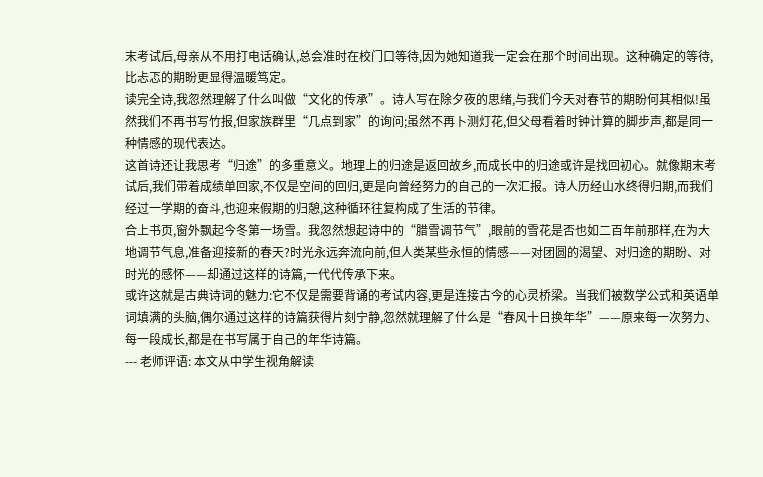末考试后,母亲从不用打电话确认,总会准时在校门口等待,因为她知道我一定会在那个时间出现。这种确定的等待,比忐忑的期盼更显得温暖笃定。
读完全诗,我忽然理解了什么叫做“文化的传承”。诗人写在除夕夜的思绪,与我们今天对春节的期盼何其相似!虽然我们不再书写竹报,但家族群里“几点到家”的询问;虽然不再卜测灯花,但父母看着时钟计算的脚步声,都是同一种情感的现代表达。
这首诗还让我思考“归途”的多重意义。地理上的归途是返回故乡,而成长中的归途或许是找回初心。就像期末考试后,我们带着成绩单回家,不仅是空间的回归,更是向曾经努力的自己的一次汇报。诗人历经山水终得归期,而我们经过一学期的奋斗,也迎来假期的归憩,这种循环往复构成了生活的节律。
合上书页,窗外飘起今冬第一场雪。我忽然想起诗中的“腊雪调节气”,眼前的雪花是否也如二百年前那样,在为大地调节气息,准备迎接新的春天?时光永远奔流向前,但人类某些永恒的情感——对团圆的渴望、对归途的期盼、对时光的感怀——却通过这样的诗篇,一代代传承下来。
或许这就是古典诗词的魅力:它不仅是需要背诵的考试内容,更是连接古今的心灵桥梁。当我们被数学公式和英语单词填满的头脑,偶尔通过这样的诗篇获得片刻宁静,忽然就理解了什么是“春风十日换年华”——原来每一次努力、每一段成长,都是在书写属于自己的年华诗篇。
--- 老师评语: 本文从中学生视角解读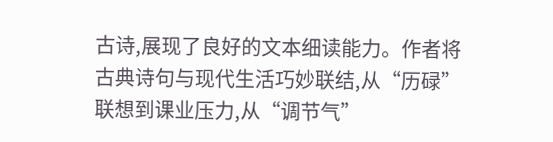古诗,展现了良好的文本细读能力。作者将古典诗句与现代生活巧妙联结,从“历碌”联想到课业压力,从“调节气”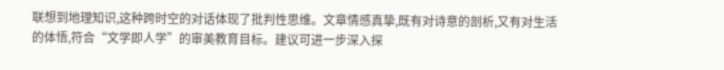联想到地理知识,这种跨时空的对话体现了批判性思维。文章情感真挚,既有对诗意的剖析,又有对生活的体悟,符合“文学即人学”的审美教育目标。建议可进一步深入探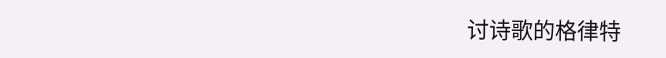讨诗歌的格律特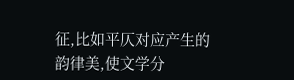征,比如平仄对应产生的韵律美,使文学分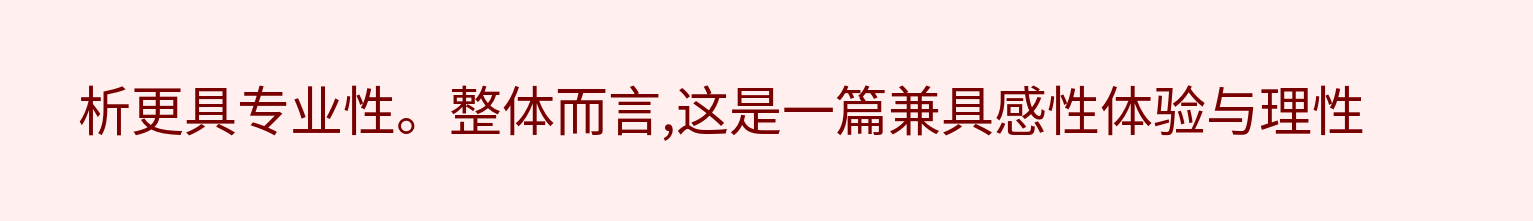析更具专业性。整体而言,这是一篇兼具感性体验与理性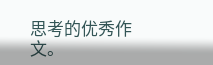思考的优秀作文。